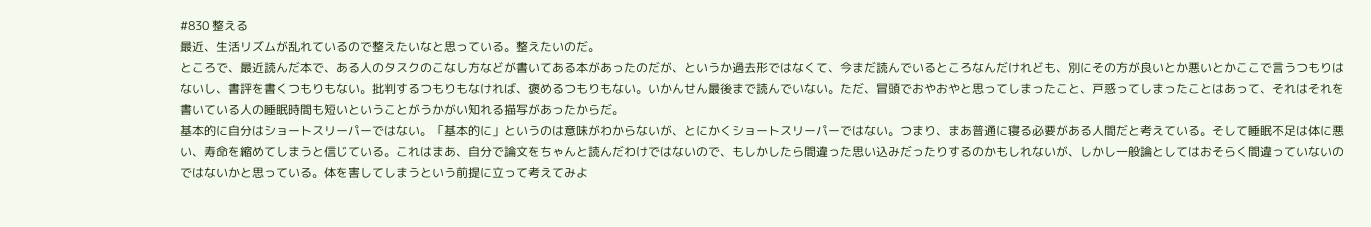#830 整える
最近、生活リズムが乱れているので整えたいなと思っている。整えたいのだ。
ところで、最近読んだ本で、ある人のタスクのこなし方などが書いてある本があったのだが、というか過去形ではなくて、今まだ読んでいるところなんだけれども、別にその方が良いとか悪いとかここで言うつもりはないし、書評を書くつもりもない。批判するつもりもなければ、褒めるつもりもない。いかんせん最後まで読んでいない。ただ、冒頭でおやおやと思ってしまったこと、戸惑ってしまったことはあって、それはそれを書いている人の睡眠時間も短いということがうかがい知れる描写があったからだ。
基本的に自分はショートスリーパーではない。「基本的に」というのは意味がわからないが、とにかくショートスリーパーではない。つまり、まあ普通に寝る必要がある人間だと考えている。そして睡眠不足は体に悪い、寿命を縮めてしまうと信じている。これはまあ、自分で論文をちゃんと読んだわけではないので、もしかしたら間違った思い込みだったりするのかもしれないが、しかし一般論としてはおそらく間違っていないのではないかと思っている。体を害してしまうという前提に立って考えてみよ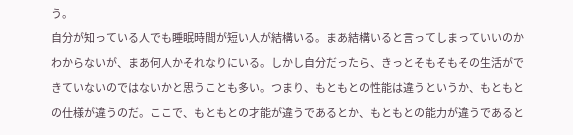う。
自分が知っている人でも睡眠時間が短い人が結構いる。まあ結構いると言ってしまっていいのかわからないが、まあ何人かそれなりにいる。しかし自分だったら、きっとそもそもその生活ができていないのではないかと思うことも多い。つまり、もともとの性能は違うというか、もともとの仕様が違うのだ。ここで、もともとの才能が違うであるとか、もともとの能力が違うであると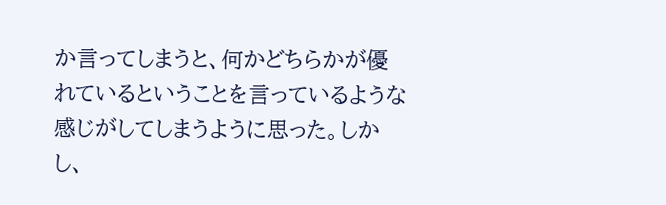か言ってしまうと、何かどちらかが優れているということを言っているような感じがしてしまうように思った。しかし、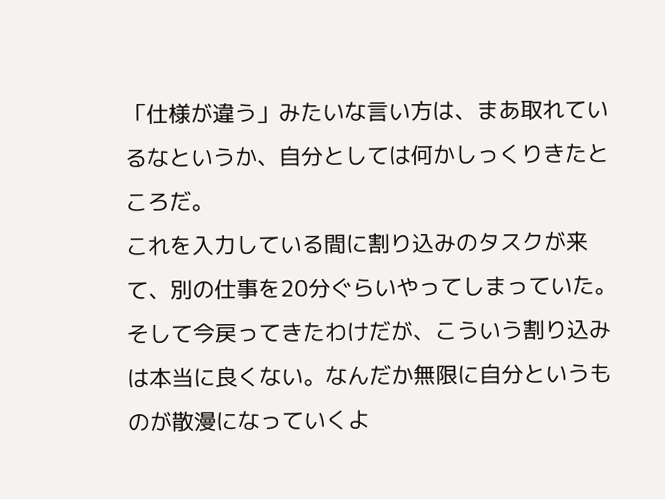「仕様が違う」みたいな言い方は、まあ取れているなというか、自分としては何かしっくりきたところだ。
これを入力している間に割り込みのタスクが来て、別の仕事を20分ぐらいやってしまっていた。そして今戻ってきたわけだが、こういう割り込みは本当に良くない。なんだか無限に自分というものが散漫になっていくよ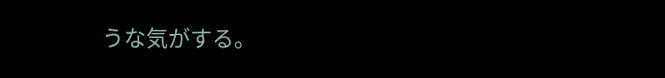うな気がする。